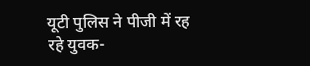यूटी पुलिस ने पीजी में रह रहे युवक-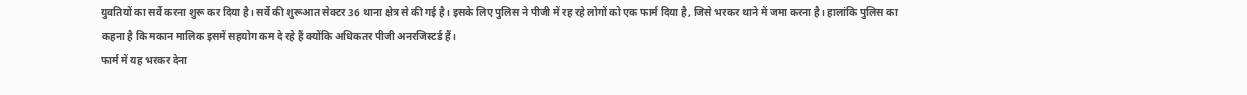युवतियों का सर्वे करना शुरू कर दिया है। सर्वे की शुरूआत सेक्टर 36 थाना क्षेत्र से की गई है। इसके लिए पुलिस ने पीजी में रह रहे लोगों को एक फार्म दिया है, जिसे भरकर थाने में जमा करना है। हालांकि पुलिस का कहना है कि मकान मालिक इसमें सहयोग कम दे रहे हैं क्योंकि अधिकतर पीजी अनरजिस्टर्ड हैं।
फार्म में यह भरकर देना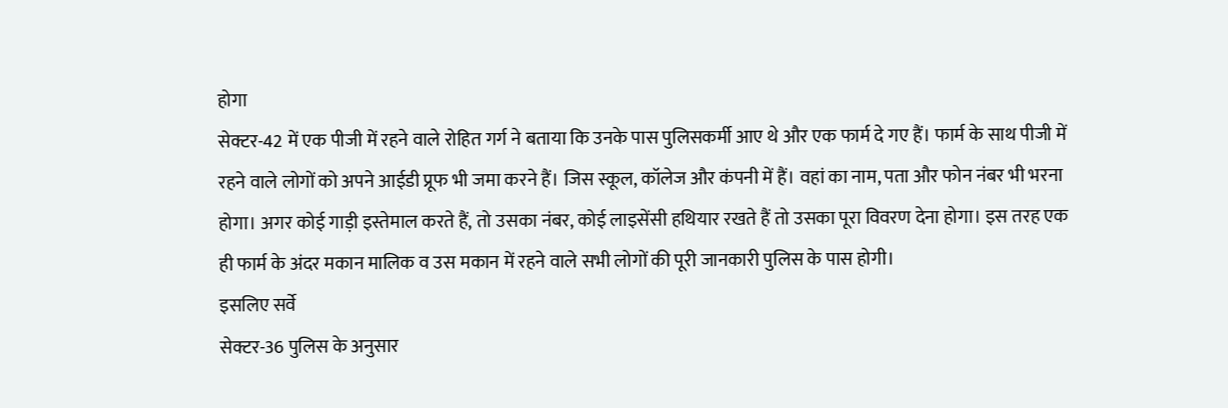होगा
सेक्टर-42 में एक पीजी में रहने वाले रोहित गर्ग ने बताया कि उनके पास पुलिसकर्मी आए थे और एक फार्म दे गए हैं। फार्म के साथ पीजी में रहने वाले लोगों को अपने आईडी प्रूफ भी जमा करने हैं। जिस स्कूल, कॉलेज और कंपनी में हैं। वहां का नाम, पता और फोन नंबर भी भरना होगा। अगर कोई गाड़ी इस्तेमाल करते हैं, तो उसका नंबर, कोई लाइसेंसी हथियार रखते हैं तो उसका पूरा विवरण देना होगा। इस तरह एक ही फार्म के अंदर मकान मालिक व उस मकान में रहने वाले सभी लोगों की पूरी जानकारी पुलिस के पास होगी।
इसलिए सर्वे
सेक्टर-36 पुलिस के अनुसार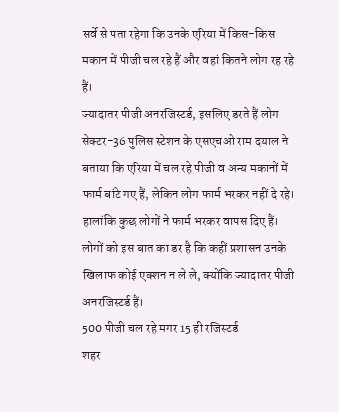सर्वे से पता रहेगा कि उनके एरिया में किस-किस मकान में पीजी चल रहे हैं और वहां कितने लोग रह रहे हैं।
ज्यादातर पीजी अनरजिस्टर्ड, इसलिए डरते हैं लोग
सेक्टर-36 पुलिस स्टेशन के एसएचओ राम दयाल ने बताया कि एरिया में चल रहे पीजी व अन्य मकानों में फार्म बांटे गए हैं, लेकिन लोग फार्म भरकर नहीं दे रहे। हालांकि कुछ लोगों ने फार्म भरकर वापस दिए हैं। लोगों को इस बात का डर है कि कहीं प्रशासन उनके खिलाफ कोई एक्शन न ले ले, क्योंकि ज्यादातर पीजी अनरजिस्टर्ड हैं।
500 पीजी चल रहे मगर 15 ही रजिस्टर्ड
शहर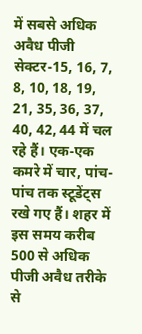में सबसे अधिक अवैध पीजी सेक्टर-15, 16, 7, 8, 10, 18, 19, 21, 35, 36, 37, 40, 42, 44 में चल रहे हैं। एक-एक कमरे में चार, पांच-पांच तक स्टूडेंट्स रखे गए हैं। शहर में इस समय करीब 500 से अधिक पीजी अवैध तरीके से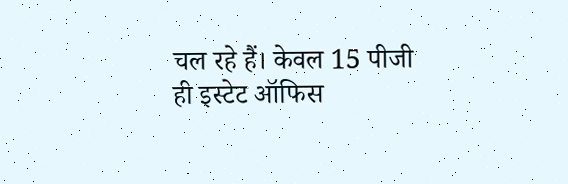चल रहे हैं। केवल 15 पीजी ही इस्टेट ऑफिस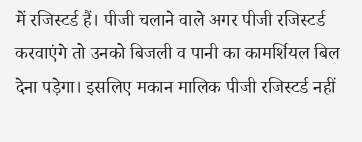में रजिस्टर्ड हैं। पीजी चलाने वाले अगर पीजी रजिस्टर्ड करवाएंगे तो उनको बिजली व पानी का कामर्शियल बिल देना पड़ेगा। इसलिए मकान मालिक पीजी रजिस्टर्ड नहीं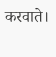करवाते।